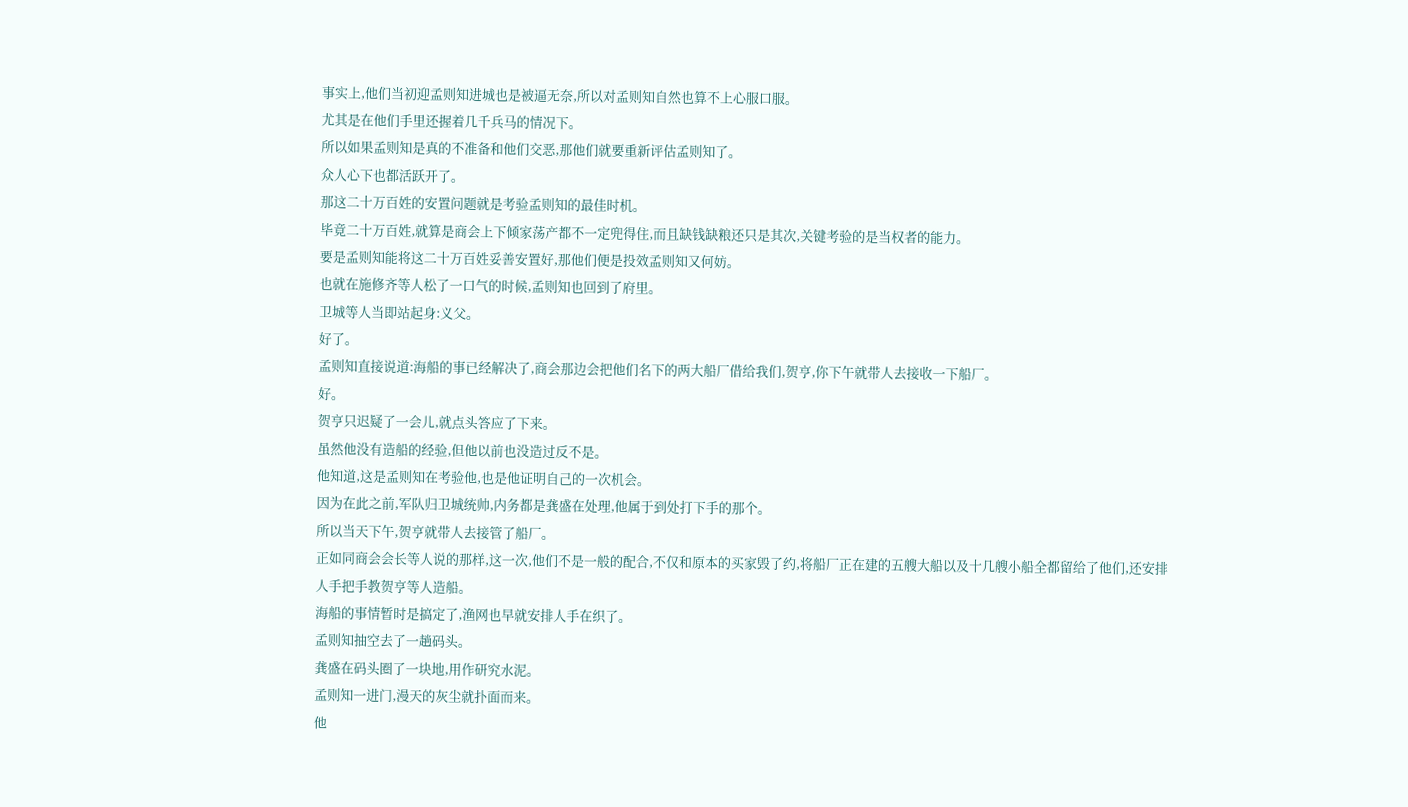事实上,他们当初迎孟则知进城也是被逼无奈,所以对孟则知自然也算不上心服口服。
尤其是在他们手里还握着几千兵马的情况下。
所以如果孟则知是真的不准备和他们交恶,那他们就要重新评估孟则知了。
众人心下也都活跃开了。
那这二十万百姓的安置问题就是考验孟则知的最佳时机。
毕竟二十万百姓,就算是商会上下倾家荡产都不一定兜得住,而且缺钱缺粮还只是其次,关键考验的是当权者的能力。
要是孟则知能将这二十万百姓妥善安置好,那他们便是投效孟则知又何妨。
也就在施修齐等人松了一口气的时候,孟则知也回到了府里。
卫城等人当即站起身:义父。
好了。
孟则知直接说道:海船的事已经解决了,商会那边会把他们名下的两大船厂借给我们,贺亨,你下午就带人去接收一下船厂。
好。
贺亨只迟疑了一会儿,就点头答应了下来。
虽然他没有造船的经验,但他以前也没造过反不是。
他知道,这是孟则知在考验他,也是他证明自己的一次机会。
因为在此之前,军队归卫城统帅,内务都是龚盛在处理,他属于到处打下手的那个。
所以当天下午,贺亨就带人去接管了船厂。
正如同商会会长等人说的那样,这一次,他们不是一般的配合,不仅和原本的买家毁了约,将船厂正在建的五艘大船以及十几艘小船全都留给了他们,还安排人手把手教贺亨等人造船。
海船的事情暂时是搞定了,渔网也早就安排人手在织了。
孟则知抽空去了一趟码头。
龚盛在码头圈了一块地,用作研究水泥。
孟则知一进门,漫天的灰尘就扑面而来。
他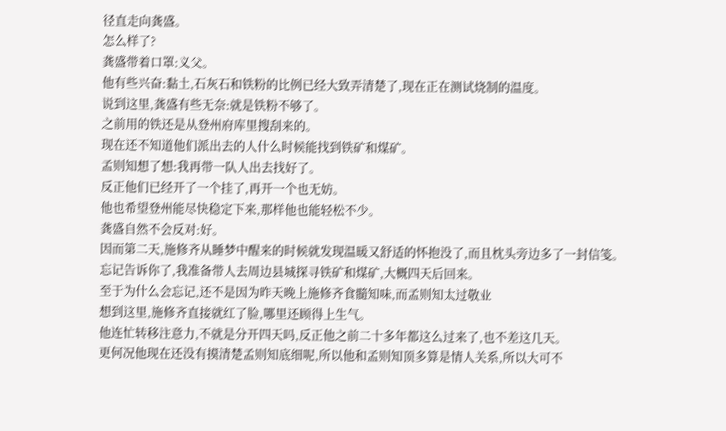径直走向龚盛。
怎么样了?
龚盛带着口罩:义父。
他有些兴奋:黏土,石灰石和铁粉的比例已经大致弄清楚了,现在正在测试烧制的温度。
说到这里,龚盛有些无奈:就是铁粉不够了。
之前用的铁还是从登州府库里搜刮来的。
现在还不知道他们派出去的人什么时候能找到铁矿和煤矿。
孟则知想了想:我再带一队人出去找好了。
反正他们已经开了一个挂了,再开一个也无妨。
他也希望登州能尽快稳定下来,那样他也能轻松不少。
龚盛自然不会反对:好。
因而第二天,施修齐从睡梦中醒来的时候就发现温暖又舒适的怀抱没了,而且枕头旁边多了一封信笺。
忘记告诉你了,我准备带人去周边县城探寻铁矿和煤矿,大概四天后回来。
至于为什么会忘记,还不是因为昨天晚上施修齐食髓知味,而孟则知太过敬业
想到这里,施修齐直接就红了脸,哪里还顾得上生气。
他连忙转移注意力,不就是分开四天吗,反正他之前二十多年都这么过来了,也不差这几天。
更何况他现在还没有摸清楚孟则知底细呢,所以他和孟则知顶多算是情人关系,所以大可不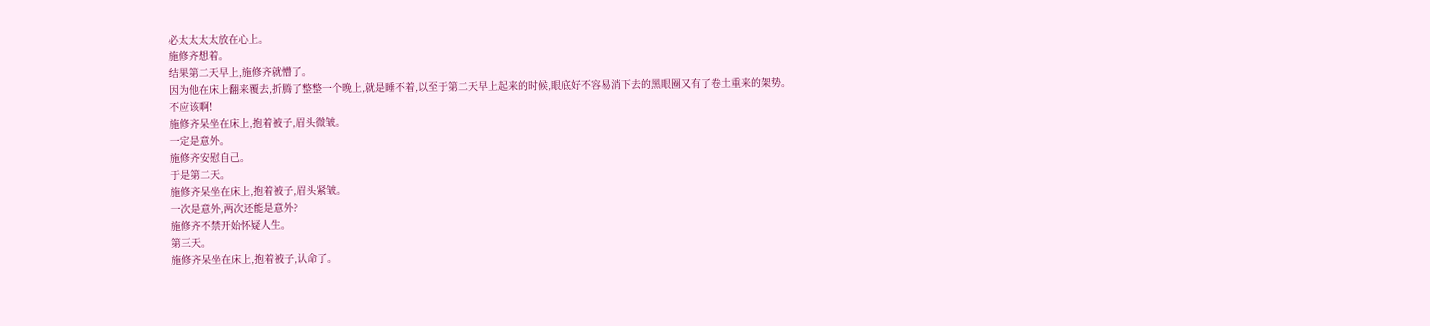必太太太太放在心上。
施修齐想着。
结果第二天早上,施修齐就懵了。
因为他在床上翻来覆去,折腾了整整一个晚上,就是睡不着,以至于第二天早上起来的时候,眼底好不容易消下去的黑眼圈又有了卷土重来的架势。
不应该啊!
施修齐呆坐在床上,抱着被子,眉头微皱。
一定是意外。
施修齐安慰自己。
于是第二天。
施修齐呆坐在床上,抱着被子,眉头紧皱。
一次是意外,两次还能是意外?
施修齐不禁开始怀疑人生。
第三天。
施修齐呆坐在床上,抱着被子,认命了。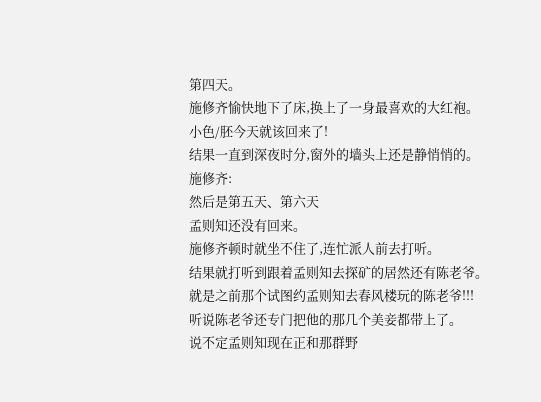第四天。
施修齐愉快地下了床,换上了一身最喜欢的大红袍。
小色/胚今天就该回来了!
结果一直到深夜时分,窗外的墙头上还是静悄悄的。
施修齐:
然后是第五天、第六天
孟则知还没有回来。
施修齐顿时就坐不住了,连忙派人前去打听。
结果就打听到跟着孟则知去探矿的居然还有陈老爷。
就是之前那个试图约孟则知去春风楼玩的陈老爷!!!
听说陈老爷还专门把他的那几个美妾都带上了。
说不定孟则知现在正和那群野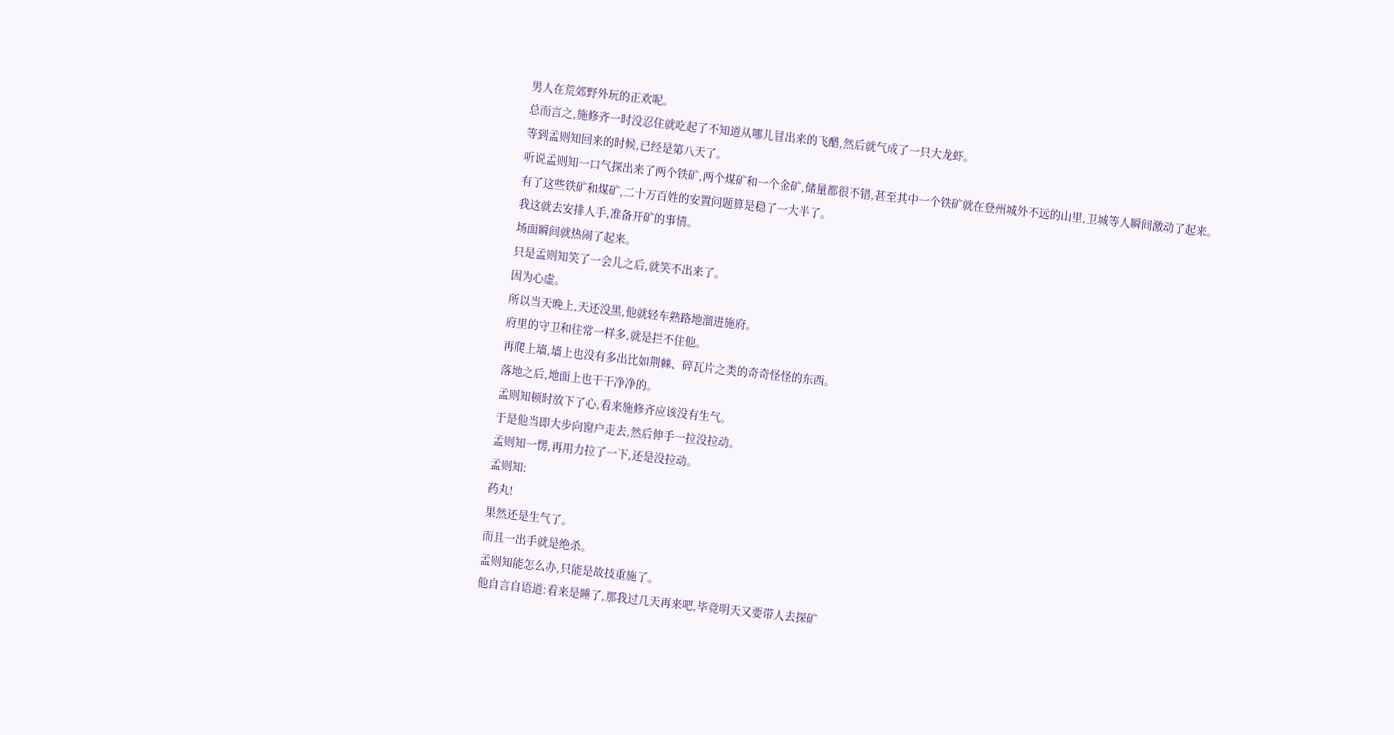男人在荒郊野外玩的正欢呢。
总而言之,施修齐一时没忍住就吃起了不知道从哪儿冒出来的飞醋,然后就气成了一只大龙虾。
等到孟则知回来的时候,已经是第八天了。
听说孟则知一口气探出来了两个铁矿,两个煤矿和一个金矿,储量都很不错,甚至其中一个铁矿就在登州城外不远的山里,卫城等人瞬间激动了起来。
有了这些铁矿和煤矿,二十万百姓的安置问题算是稳了一大半了。
我这就去安排人手,准备开矿的事情。
场面瞬间就热闹了起来。
只是孟则知笑了一会儿之后,就笑不出来了。
因为心虚。
所以当天晚上,天还没黑,他就轻车熟路地溜进施府。
府里的守卫和往常一样多,就是拦不住他。
再爬上墙,墙上也没有多出比如荆棘、碎瓦片之类的奇奇怪怪的东西。
落地之后,地面上也干干净净的。
孟则知顿时放下了心,看来施修齐应该没有生气。
于是他当即大步向窗户走去,然后伸手一拉没拉动。
孟则知一愣,再用力拉了一下,还是没拉动。
孟则知:
药丸!
果然还是生气了。
而且一出手就是绝杀。
孟则知能怎么办,只能是故技重施了。
他自言自语道:看来是睡了,那我过几天再来吧,毕竟明天又要带人去探矿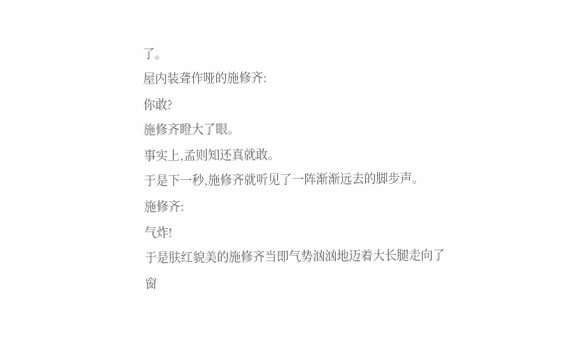了。
屋内装聋作哑的施修齐:
你敢?
施修齐瞪大了眼。
事实上,孟则知还真就敢。
于是下一秒,施修齐就听见了一阵渐渐远去的脚步声。
施修齐:
气炸!
于是肤红貌美的施修齐当即气势汹汹地迈着大长腿走向了窗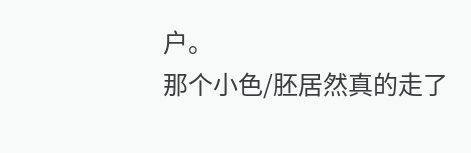户。
那个小色/胚居然真的走了